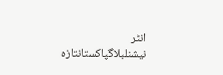انٹر نیشنلبلاگپاکستانتازہ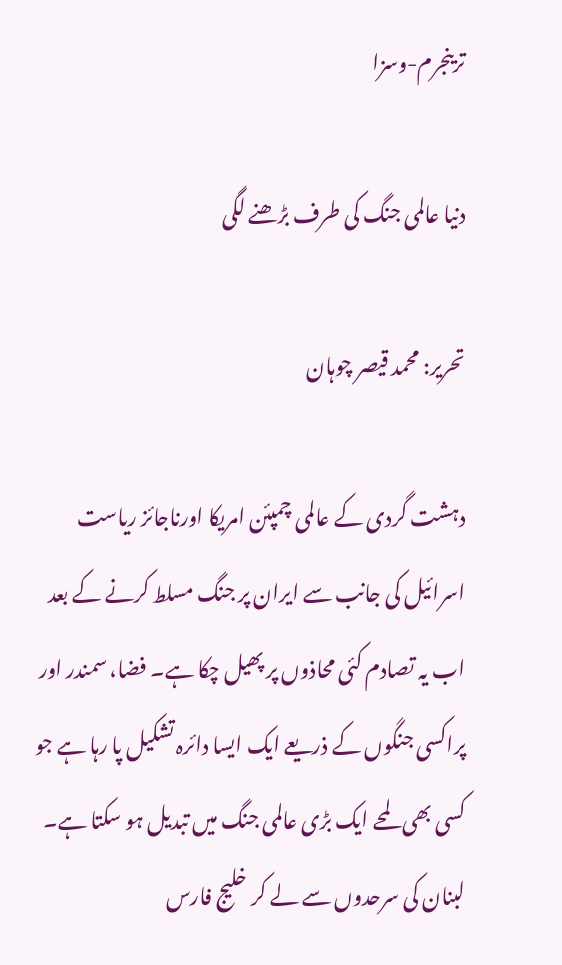ترینجرم-وسزا

دنیا عالمی جنگ کی طرف بڑھنے لگی

تحریر: محمد قیصر چوہان

دہشت گردی کے عالمی چمپئن امریکا اورناجائز ریاست اسرائیل کی جانب سے ایران پر جنگ مسلط کرنے کے بعد اب یہ تصادم کئی محاذوں پر پھیل چکا ہے۔ فضا، سمندر اور پراکسی جنگوں کے ذریعے ایک ایسا دائرہ تشکیل پا رہا ہے جو کسی بھی لمحے ایک بڑی عالمی جنگ میں تبدیل ہو سکتا ہے۔ لبنان کی سرحدوں سے لے کر خلیج فارس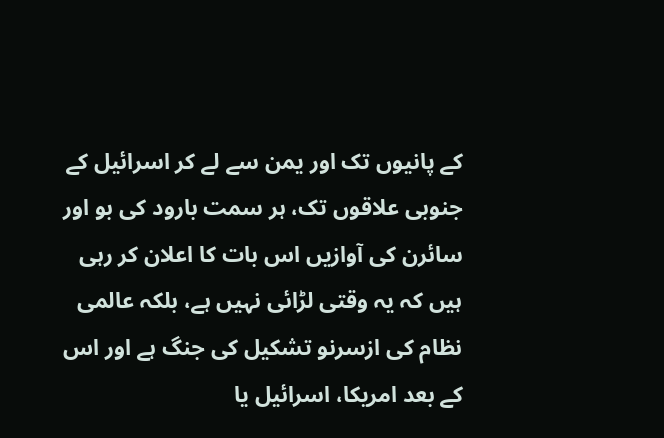کے پانیوں تک اور یمن سے لے کر اسرائیل کے جنوبی علاقوں تک، ہر سمت بارود کی بو اور سائرن کی آوازیں اس بات کا اعلان کر رہی ہیں کہ یہ وقتی لڑائی نہیں ہے، بلکہ عالمی نظام کی ازسرنو تشکیل کی جنگ ہے اور اس کے بعد امریکا، اسرائیل یا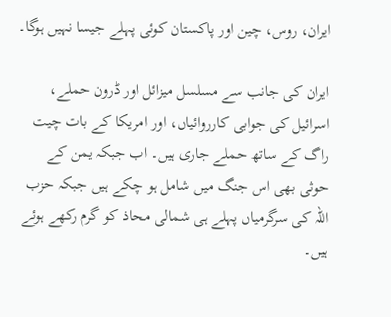ایران، روس، چین اور پاکستان کوئی پہلے جیسا نہیں ہوگا۔

ایران کی جانب سے مسلسل میزائل اور ڈرون حملے، اسرائیل کی جوابی کارروائیاں، اور امریکا کے بات چیت راگ کے ساتھ حملے جاری ہیں۔ اب جبکہ یمن کے حوثی بھی اس جنگ میں شامل ہو چکے ہیں جبکہ حزب اللہ کی سرگرمیاں پہلے ہی شمالی محاذ کو گرم رکھے ہوئے ہیں۔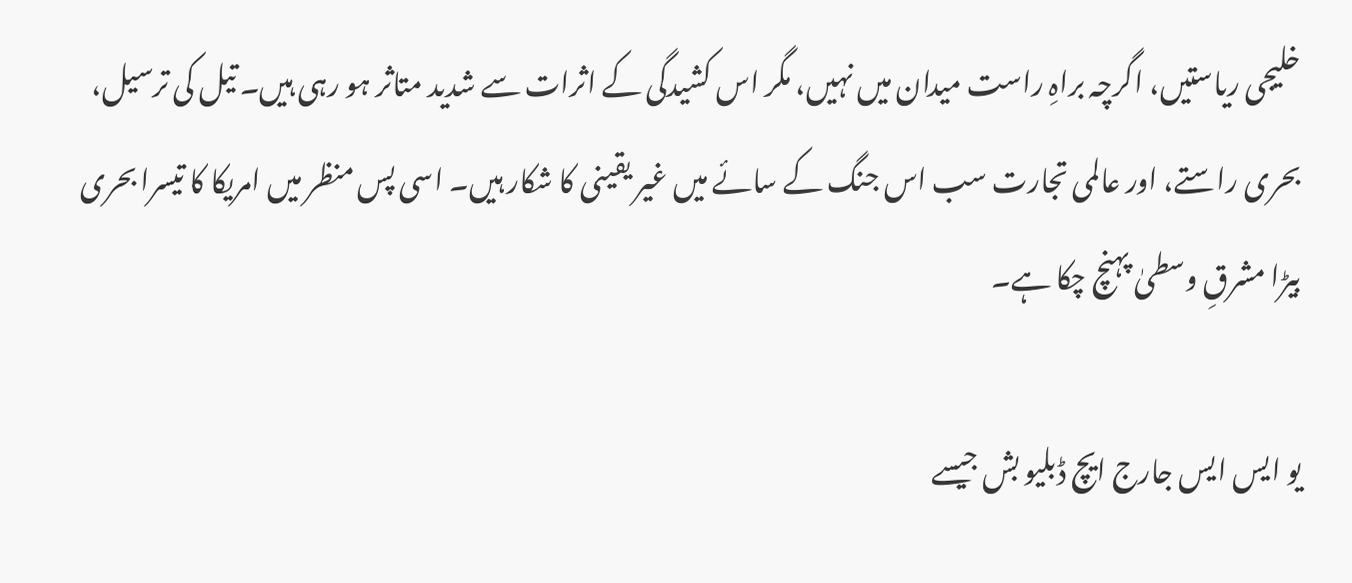خلیجی ریاستیں، اگرچہ براہِ راست میدان میں نہیں، مگر اس کشیدگی کے اثرات سے شدید متاثر ہو رہی ہیں۔ تیل کی ترسیل، بحری راستے، اور عالمی تجارت سب اس جنگ کے سائے میں غیر یقینی کا شکار ہیں۔ اسی پس منظر میں امریکا کا تیسرا بحری بیڑا مشرقِ وسطیٰ پہنچ چکا ہے۔

یو ایس ایس جارج ایچ ڈبلیو بش جیسے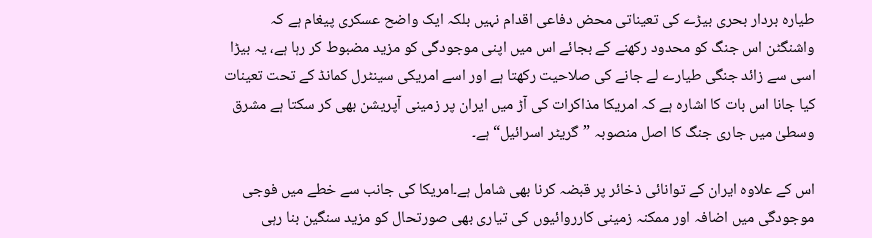طیارہ بردار بحری بیڑے کی تعیناتی محض دفاعی اقدام نہیں بلکہ ایک واضح عسکری پیغام ہے کہ واشنگٹن اس جنگ کو محدود رکھنے کے بجائے اس میں اپنی موجودگی کو مزید مضبوط کر رہا ہے، یہ بیڑا اسی سے زائد جنگی طیارے لے جانے کی صلاحیت رکھتا ہے اور اسے امریکی سینٹرل کمانڈ کے تحت تعینات کیا جانا اس بات کا اشارہ ہے کہ امریکا مذاکرات کی آڑ میں ایران پر زمینی آپریشن بھی کر سکتا ہے مشرق وسطیٰ میں جاری جنگ کا اصل منصوبہ ”گریٹر اسرائیل“ ہے۔

اس کے علاوہ ایران کے توانائی ذخائر پر قبضہ کرنا بھی شامل ہے۔امریکا کی جانب سے خطے میں فوجی موجودگی میں اضافہ اور ممکنہ زمینی کارروائیوں کی تیاری بھی صورتحال کو مزید سنگین بنا رہی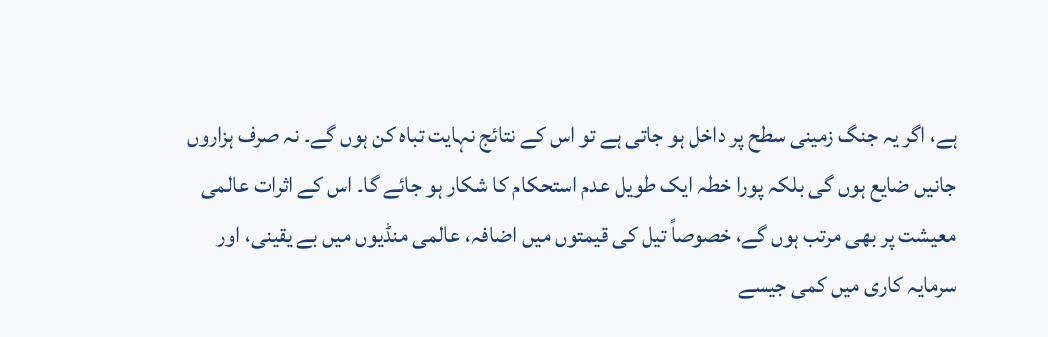ہے، اگر یہ جنگ زمینی سطح پر داخل ہو جاتی ہے تو اس کے نتائج نہایت تباہ کن ہوں گے۔ نہ صرف ہزاروں جانیں ضایع ہوں گی بلکہ پورا خطہ ایک طویل عدم استحکام کا شکار ہو جائے گا۔ اس کے اثرات عالمی معیشت پر بھی مرتب ہوں گے، خصوصاً تیل کی قیمتوں میں اضافہ، عالمی منڈیوں میں بے یقینی، اور سرمایہ کاری میں کمی جیسے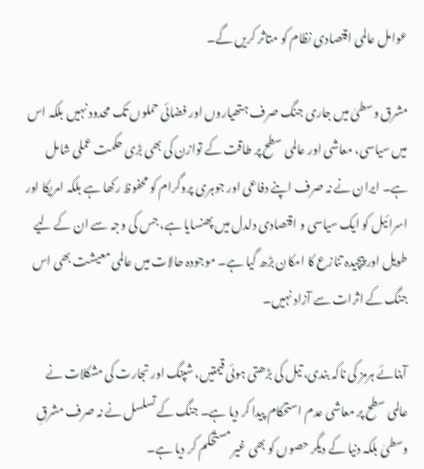عوامل عالمی اقتصادی نظام کو متاثر کریں گے۔

مشرق وسطیٰ میں جاری جنگ صرف ہتھیاروں اور فضائی حملوں تک محدود نہیں بلکہ اس میں سیاسی، معاشی اور عالمی سطح پر طاقت کے توازن کی بھی بڑی حکمت عملی شامل ہے۔ ایران نے نہ صرف اپنے دفاعی اور جوہری پروگرام کو محفوظ رکھا ہے بلکہ امریکا اور اسرائیل کو ایک سیاسی و اقتصادی دلدل میں پھنسایا ہے، جس کی وجہ سے ان کے لیے طویل اور پیچیدہ تنازع کا امکان بڑھ گیا ہے۔ موجودہ حالات میں عالمی معیشت بھی اس جنگ کے اثرات سے آزاد نہیں۔

آبنائے ہرمز کی ناکہ بندی، تیل کی بڑھتی ہوئی قیمتیں، شپنگ اور تجارت کی مشکلات نے عالمی سطح پر معاشی عدم استحکام پیدا کر دیا ہے۔ جنگ کے تسلسل نے نہ صرف مشرقِ وسطیٰ بلکہ دنیا کے دیگر حصوں کو بھی غیر مستحکم کر دیا ہے۔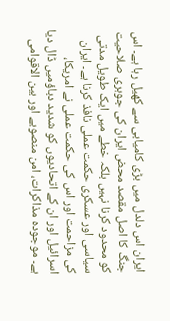ایران اس دلدل میں بڑی کامیابی سے کھیل رہا ہے۔ اس جنگ کا اصل مقصد محض ایران کی جوہری صلاحیت کو محدود کرنا نہیں بلکہ خطے میں ایک طویل مدتی سیاسی اور عسکری حکمت عملی نافذ کرنا ہے۔ ایران کی مزاحمت اور اس کی حکمت عملی نے امریکا، اسرائیل اور ان کے اتحادیوں کو شدید دباؤمیں ڈال دیا ہے۔ موجودہ مذاکرات، امن منصوبے اور بین الاقوامی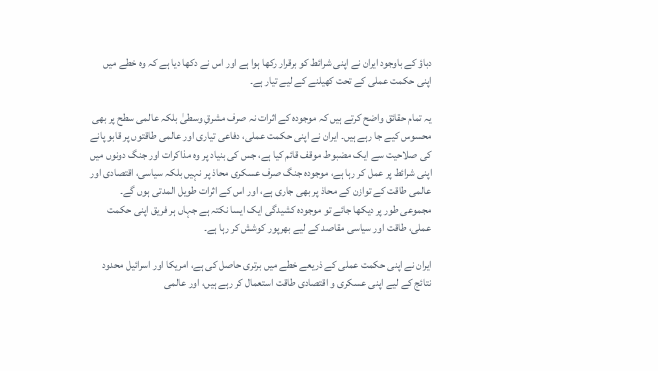دباؤ کے باوجود ایران نے اپنی شرائط کو برقرار رکھا ہوا ہے اور اس نے دکھا دیا ہے کہ وہ خطے میں اپنی حکمت عملی کے تحت کھیلنے کے لیے تیار ہے۔

یہ تمام حقائق واضح کرتے ہیں کہ موجودہ کے اثرات نہ صرف مشرقِ وسطیٰ بلکہ عالمی سطح پر بھی محسوس کیے جا رہے ہیں۔ ایران نے اپنی حکمت عملی، دفاعی تیاری اور عالمی طاقتوں پر قابو پانے کی صلاحیت سے ایک مضبوط موقف قائم کیا ہے، جس کی بنیاد پر وہ مذاکرات اور جنگ دونوں میں اپنی شرائط پر عمل کر رہا ہے، موجودہ جنگ صرف عسکری محاذ پر نہیں بلکہ سیاسی، اقتصادی اور عالمی طاقت کے توازن کے محاذ پر بھی جاری ہے، اور اس کے اثرات طویل المدتی ہوں گے۔ مجموعی طور پر دیکھا جائے تو موجودہ کشیدگی ایک ایسا نکتہ ہے جہاں ہر فریق اپنی حکمت عملی، طاقت اور سیاسی مقاصد کے لیے بھرپور کوشش کر رہا ہے۔

ایران نے اپنی حکمت عملی کے ذریعے خطے میں برتری حاصل کی ہے، امریکا اور اسرائیل محدود نتائج کے لیے اپنی عسکری و اقتصادی طاقت استعمال کر رہے ہیں، اور عالمی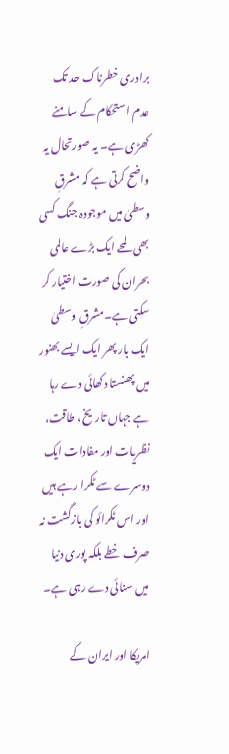برادری خطرناک حد تک عدم استحکام کے سامنے کھڑی ہے۔ یہ صورتحال یہ واضح کرتی ہے کہ مشرقِ وسطیٰ میں موجودہ جنگ کسی بھی لمحے ایک بڑے عالمی بحران کی صورت اختیار کر سکتی ہے۔مشرقِ وسطیٰ ایک بار پھر ایک ایسے بھنور میں پھنستا دکھائی دے رہا ہے جہاں تاریخ، طاقت، نظریات اور مفادات ایک دوسرے سے ٹکرا رہے ہیں اور اس ٹکرائو کی بازگشت نہ صرف خطے بلکہ پوری دنیا میں سنائی دے رہی ہے۔

امریکا اور ایران کے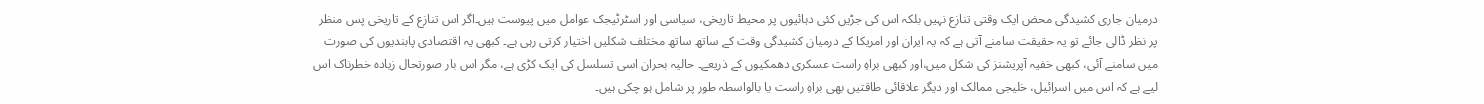درمیان جاری کشیدگی محض ایک وقتی تنازع نہیں بلکہ اس کی جڑیں کئی دہائیوں پر محیط تاریخی، سیاسی اور اسٹرٹیجک عوامل میں پیوست ہیں۔اگر اس تنازع کے تاریخی پس منظر پر نظر ڈالی جائے تو یہ حقیقت سامنے آتی ہے کہ یہ ایران اور امریکا کے درمیان کشیدگی وقت کے ساتھ ساتھ مختلف شکلیں اختیار کرتی رہی ہے۔ کبھی یہ اقتصادی پابندیوں کی صورت میں سامنے آئی، کبھی خفیہ آپریشنز کی شکل میں،اور کبھی براہِ راست عسکری دھمکیوں کے ذریعے۔ حالیہ بحران اسی تسلسل کی ایک کڑی ہے، مگر اس بار صورتحال زیادہ خطرناک اس لیے ہے کہ اس میں اسرائیل، خلیجی ممالک اور دیگر علاقائی طاقتیں بھی براہِ راست یا بالواسطہ طور پر شامل ہو چکی ہیں۔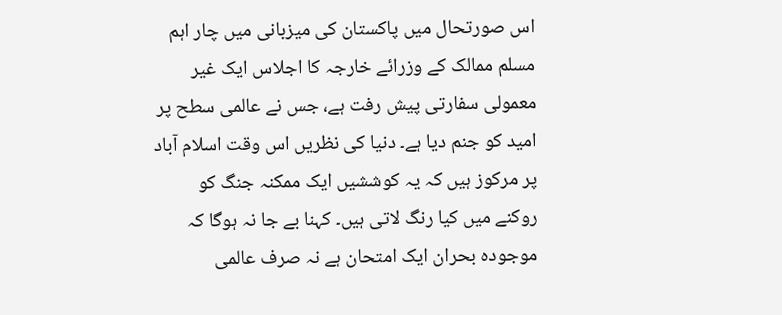اس صورتحال میں پاکستان کی میزبانی میں چار اہم مسلم ممالک کے وزرائے خارجہ کا اجلاس ایک غیر معمولی سفارتی پیش رفت ہے، جس نے عالمی سطح پر امید کو جنم دیا ہے۔ دنیا کی نظریں اس وقت اسلام آباد پر مرکوز ہیں کہ یہ کوششیں ایک ممکنہ جنگ کو روکنے میں کیا رنگ لاتی ہیں۔ کہنا بے جا نہ ہوگا کہ موجودہ بحران ایک امتحان ہے نہ صرف عالمی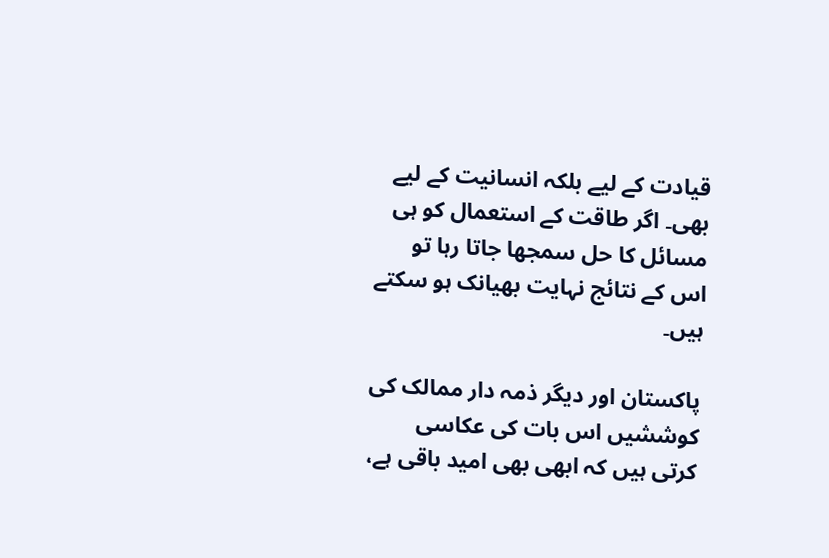قیادت کے لیے بلکہ انسانیت کے لیے بھی۔ اگر طاقت کے استعمال کو ہی مسائل کا حل سمجھا جاتا رہا تو اس کے نتائج نہایت بھیانک ہو سکتے ہیں۔

پاکستان اور دیگر ذمہ دار ممالک کی کوششیں اس بات کی عکاسی کرتی ہیں کہ ابھی بھی امید باقی ہے،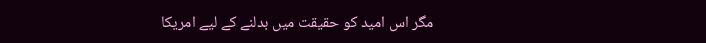مگر اس امید کو حقیقت میں بدلنے کے لیے امریکا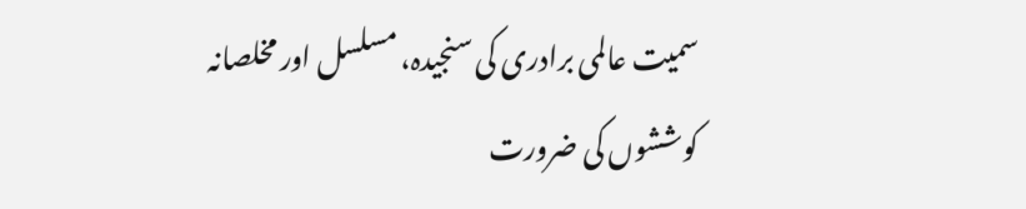سمیت عالمی برادری کی سنجیدہ، مسلسل اور مخلصانہ کوششوں کی ضرورت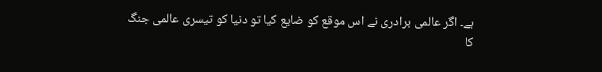ہے۔ اگر عالمی برادری نے اس موقع کو ضایع کیا تو دنیا کو تیسری عالمی جنگ کا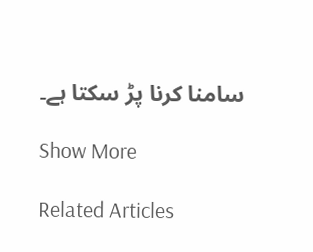سامنا کرنا پڑ سکتا ہے۔

Show More

Related Articles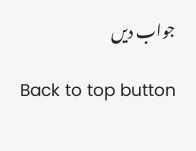جواب دیں

Back to top button